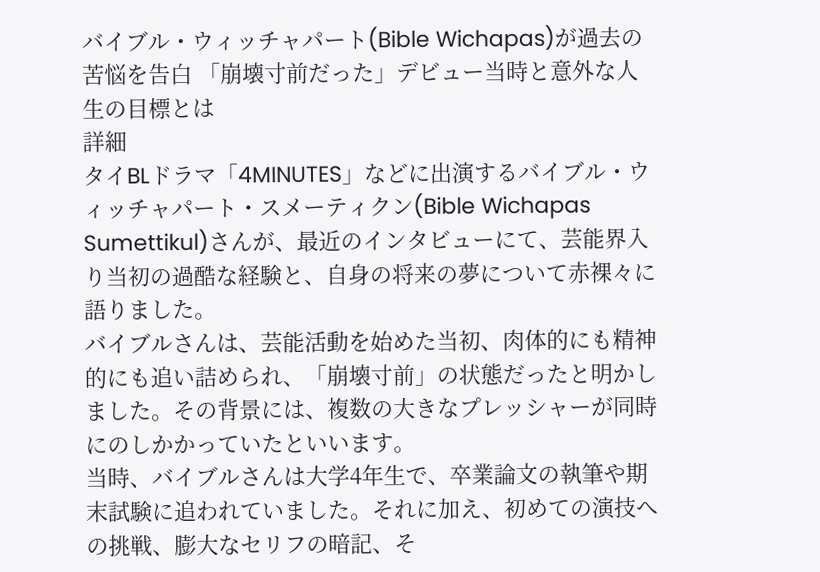バイブル・ウィッチャパート(Bible Wichapas)が過去の苦悩を告白 「崩壊寸前だった」デビュー当時と意外な人生の目標とは
詳細
タイBLドラマ「4MINUTES」などに出演するバイブル・ウィッチャパート・スメーティクン(Bible Wichapas Sumettikul)さんが、最近のインタビューにて、芸能界入り当初の過酷な経験と、自身の将来の夢について赤裸々に語りました。
バイブルさんは、芸能活動を始めた当初、肉体的にも精神的にも追い詰められ、「崩壊寸前」の状態だったと明かしました。その背景には、複数の大きなプレッシャーが同時にのしかかっていたといいます。
当時、バイブルさんは大学4年生で、卒業論文の執筆や期末試験に追われていました。それに加え、初めての演技への挑戦、膨大なセリフの暗記、そ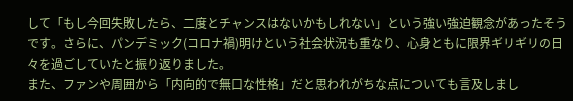して「もし今回失敗したら、二度とチャンスはないかもしれない」という強い強迫観念があったそうです。さらに、パンデミック(コロナ禍)明けという社会状況も重なり、心身ともに限界ギリギリの日々を過ごしていたと振り返りました。
また、ファンや周囲から「内向的で無口な性格」だと思われがちな点についても言及しまし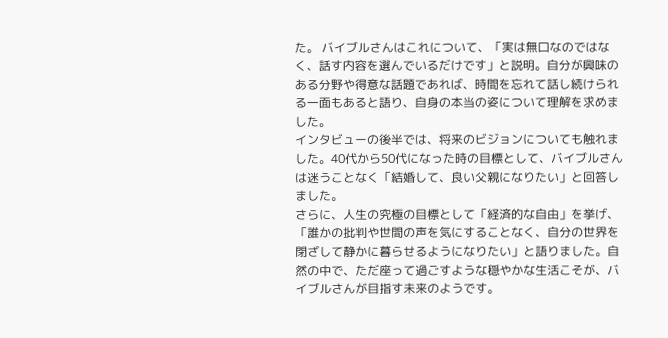た。 バイブルさんはこれについて、「実は無口なのではなく、話す内容を選んでいるだけです」と説明。自分が興味のある分野や得意な話題であれば、時間を忘れて話し続けられる一面もあると語り、自身の本当の姿について理解を求めました。
インタビューの後半では、将来のビジョンについても触れました。40代から50代になった時の目標として、バイブルさんは迷うことなく「結婚して、良い父親になりたい」と回答しました。
さらに、人生の究極の目標として「経済的な自由」を挙げ、「誰かの批判や世間の声を気にすることなく、自分の世界を閉ざして静かに暮らせるようになりたい」と語りました。自然の中で、ただ座って過ごすような穏やかな生活こそが、バイブルさんが目指す未来のようです。